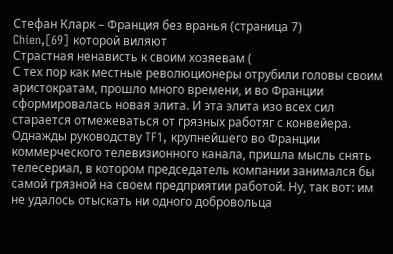Стефан Кларк – Франция без вранья (страница 7)
Chien,[69] которой виляют
Страстная ненависть к своим хозяевам (
С тех пор как местные революционеры отрубили головы своим аристократам, прошло много времени, и во Франции сформировалась новая элита. И эта элита изо всех сил старается отмежеваться от грязных работяг с конвейера. Однажды руководству TF1, крупнейшего во Франции коммерческого телевизионного канала, пришла мысль снять телесериал, в котором председатель компании занимался бы самой грязной на своем предприятии работой. Ну, так вот: им не удалось отыскать ни одного добровольца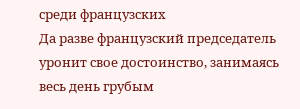среди французских
Да разве французский председатель уронит свое достоинство, занимаясь весь день грубым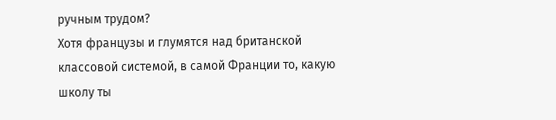ручным трудом?
Хотя французы и глумятся над британской классовой системой, в самой Франции то, какую школу ты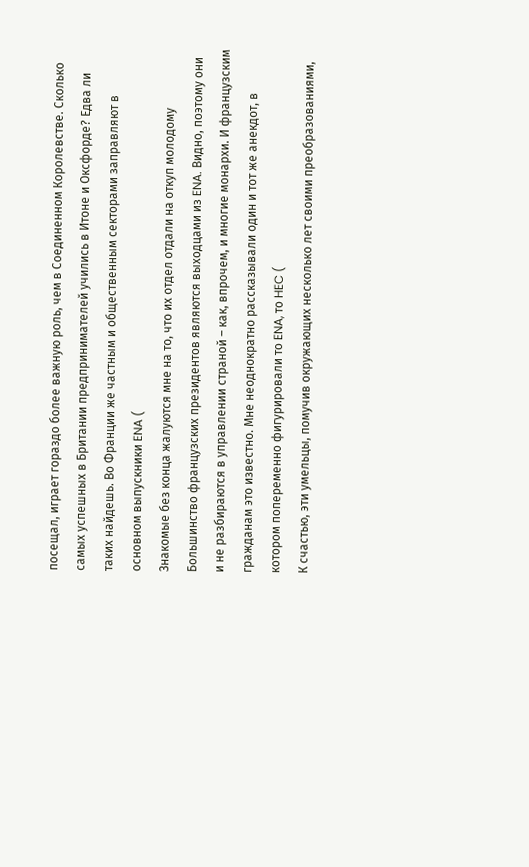посещал, играет гораздо более важную роль, чем в Соединенном Королевстве. Сколько самых успешных в Британии предпринимателей учились в Итоне и Оксфорде? Едва ли таких найдешь. Во Франции же частным и общественным секторами заправляют в основном выпускники ENA (
Знакомые без конца жалуются мне на то, что их отдел отдали на откуп молодому
Большинство французских президентов являются выходцами из ENA. Видно, поэтому они и не разбираются в управлении страной – как, впрочем, и многие монархи. И французским гражданам это известно. Мне неоднократно рассказывали один и тот же анекдот, в котором попеременно фигурировали то ENA, то HEC (
К счастью, эти умельцы, помучив окружающих несколько лет своими преобразованиями,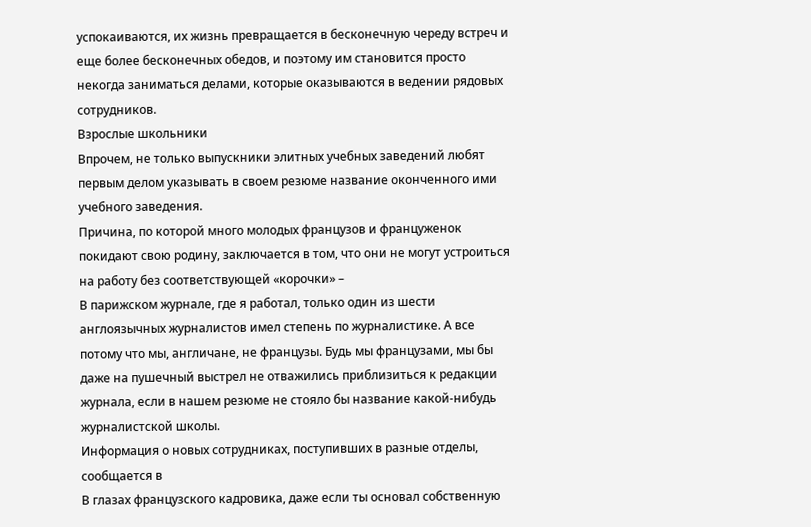успокаиваются, их жизнь превращается в бесконечную череду встреч и еще более бесконечных обедов, и поэтому им становится просто некогда заниматься делами, которые оказываются в ведении рядовых сотрудников.
Взрослые школьники
Впрочем, не только выпускники элитных учебных заведений любят первым делом указывать в своем резюме название оконченного ими учебного заведения.
Причина, по которой много молодых французов и француженок покидают свою родину, заключается в том, что они не могут устроиться на работу без соответствующей «корочки» –
В парижском журнале, где я работал, только один из шести англоязычных журналистов имел степень по журналистике. А все потому что мы, англичане, не французы. Будь мы французами, мы бы даже на пушечный выстрел не отважились приблизиться к редакции журнала, если в нашем резюме не стояло бы название какой-нибудь журналистской школы.
Информация о новых сотрудниках, поступивших в разные отделы, сообщается в
В глазах французского кадровика, даже если ты основал собственную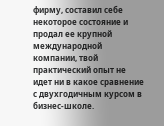фирму, составил себе некоторое состояние и продал ее крупной международной компании, твой практический опыт не идет ни в какое сравнение с двухгодичным курсом в бизнес-школе.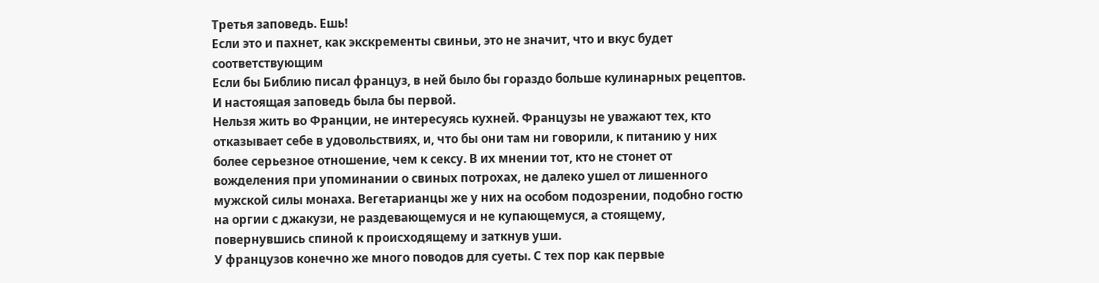Третья заповедь. Ешь!
Если это и пахнет, как экскременты свиньи, это не значит, что и вкус будет соответствующим
Если бы Библию писал француз, в ней было бы гораздо больше кулинарных рецептов. И настоящая заповедь была бы первой.
Нельзя жить во Франции, не интересуясь кухней. Французы не уважают тех, кто отказывает себе в удовольствиях, и, что бы они там ни говорили, к питанию у них более серьезное отношение, чем к сексу. В их мнении тот, кто не стонет от вожделения при упоминании о свиных потрохах, не далеко ушел от лишенного мужской силы монаха. Вегетарианцы же у них на особом подозрении, подобно гостю на оргии с джакузи, не раздевающемуся и не купающемуся, а стоящему, повернувшись спиной к происходящему и заткнув уши.
У французов конечно же много поводов для суеты. С тех пор как первые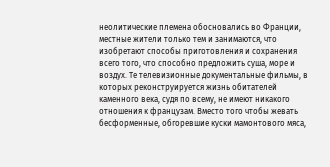неолитические племена обосновались во Франции, местные жители только тем и занимаются, что изобретают способы приготовления и сохранения всего того, что способно предложить суша, море и воздух. Те телевизионные документальные фильмы, в которых реконструируется жизнь обитателей каменного века, судя по всему, не имеют никакого отношения к французам. Вместо того чтобы жевать бесформенные, обгоревшие куски мамонтового мяса,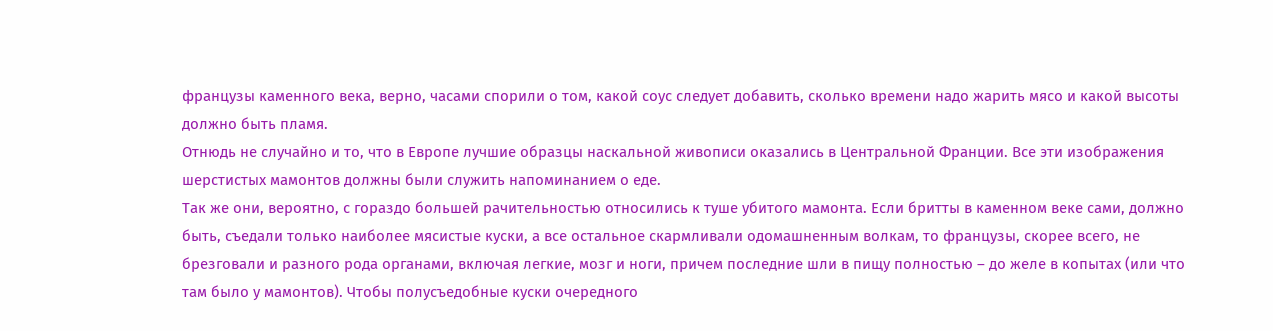французы каменного века, верно, часами спорили о том, какой соус следует добавить, сколько времени надо жарить мясо и какой высоты должно быть пламя.
Отнюдь не случайно и то, что в Европе лучшие образцы наскальной живописи оказались в Центральной Франции. Все эти изображения шерстистых мамонтов должны были служить напоминанием о еде.
Так же они, вероятно, с гораздо большей рачительностью относились к туше убитого мамонта. Если бритты в каменном веке сами, должно быть, съедали только наиболее мясистые куски, а все остальное скармливали одомашненным волкам, то французы, скорее всего, не брезговали и разного рода органами, включая легкие, мозг и ноги, причем последние шли в пищу полностью – до желе в копытах (или что там было у мамонтов). Чтобы полусъедобные куски очередного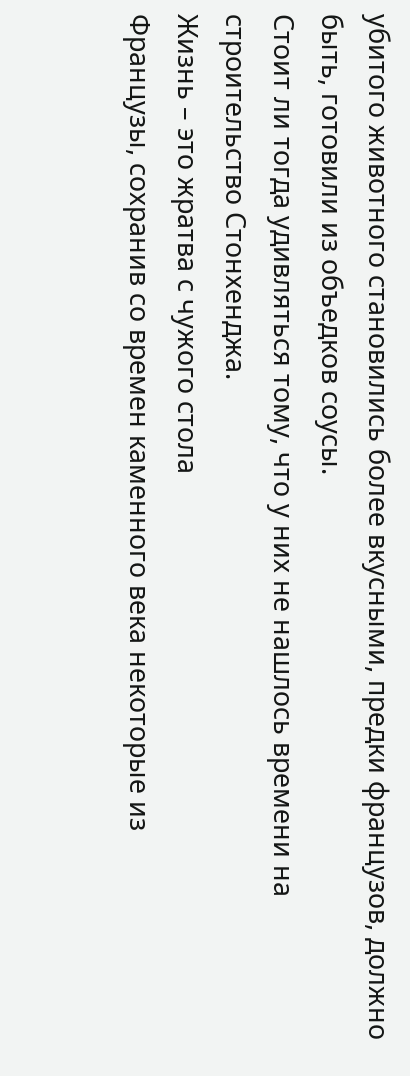убитого животного становились более вкусными, предки французов, должно быть, готовили из объедков соусы.
Стоит ли тогда удивляться тому, что у них не нашлось времени на строительство Стонхенджа.
Жизнь – это жратва с чужого стола
Французы, сохранив со времен каменного века некоторые из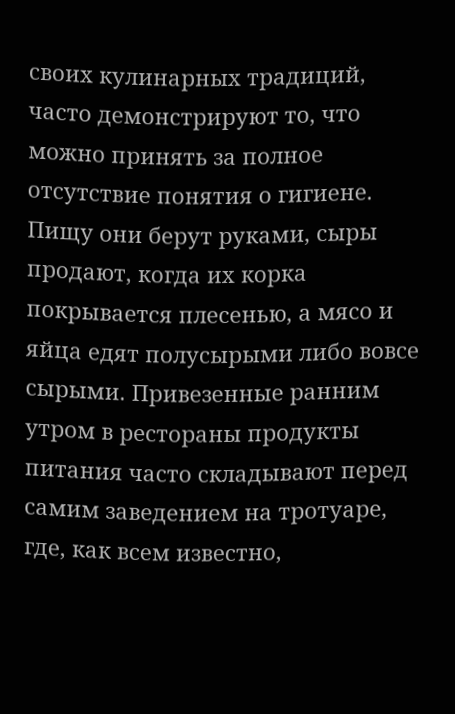своих кулинарных традиций, часто демонстрируют то, что можно принять за полное отсутствие понятия о гигиене. Пищу они берут руками, сыры продают, когда их корка покрывается плесенью, а мясо и яйца едят полусырыми либо вовсе сырыми. Привезенные ранним утром в рестораны продукты питания часто складывают перед самим заведением на тротуаре, где, как всем известно,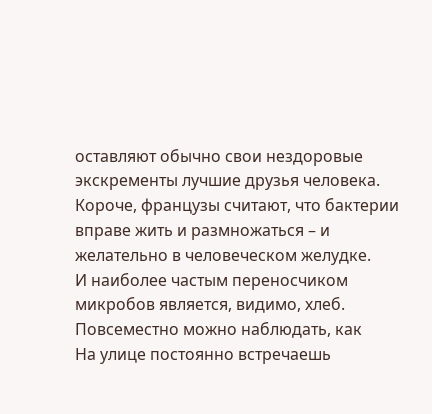оставляют обычно свои нездоровые экскременты лучшие друзья человека.
Короче, французы считают, что бактерии вправе жить и размножаться – и желательно в человеческом желудке.
И наиболее частым переносчиком микробов является, видимо, хлеб. Повсеместно можно наблюдать, как
На улице постоянно встречаешь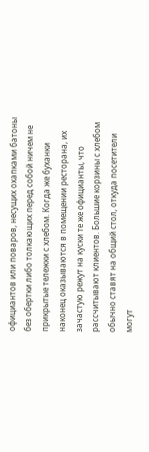официантов или поваров, несущих охапками батоны без обертки либо толкающих перед собой ничем не прикрытые тележки с хлебом. Когда же буханки наконец оказываются в помещении ресторана, их зачастую режут на куски те же официанты, что рассчитывают клиентов. Большие корзины с хлебом обычно ставят на общий стол, откуда посетители могут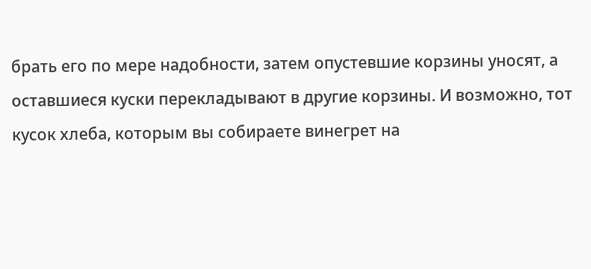брать его по мере надобности, затем опустевшие корзины уносят, а оставшиеся куски перекладывают в другие корзины. И возможно, тот кусок хлеба, которым вы собираете винегрет на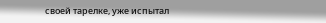своей тарелке, уже испытал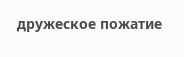дружеское пожатие